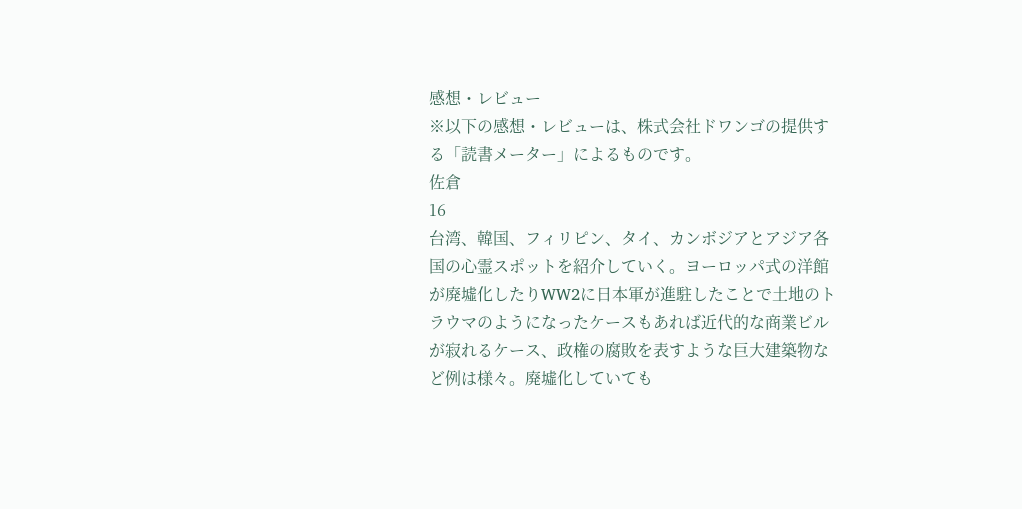感想・レビュー
※以下の感想・レビューは、株式会社ドワンゴの提供する「読書メーター」によるものです。
佐倉
16
台湾、韓国、フィリピン、タイ、カンボジアとアジア各国の心霊スポットを紹介していく。ヨーロッパ式の洋館が廃墟化したりWW2に日本軍が進駐したことで土地のトラウマのようになったケースもあれば近代的な商業ビルが寂れるケース、政権の腐敗を表すような巨大建築物など例は様々。廃墟化していても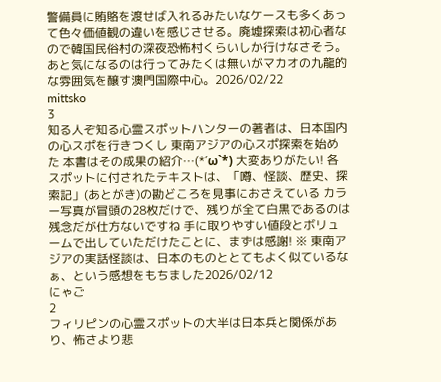警備員に賄賂を渡せば入れるみたいなケースも多くあって色々価値観の違いを感じさせる。廃墟探索は初心者なので韓国民俗村の深夜恐怖村くらいしか行けなさそう。あと気になるのは行ってみたくは無いがマカオの九龍的な雰囲気を醸す澳門国際中心。2026/02/22
mittsko
3
知る人ぞ知る心霊スポットハンターの著者は、日本国内の心スポを行きつくし 東南アジアの心スポ探索を始めた 本書はその成果の紹介…(*´ω`*) 大変ありがたい! 各スポットに付されたテキストは、「噂、怪談、歴史、探索記」(あとがき)の勘どころを見事におさえている カラー写真が冒頭の28枚だけで、残りが全て白黒であるのは残念だが仕方ないですね 手に取りやすい値段とボリュームで出していただけたことに、まずは感謝! ※ 東南アジアの実話怪談は、日本のものととてもよく似ているなぁ、という感想をもちました2026/02/12
にゃご
2
フィリピンの心霊スポットの大半は日本兵と関係があり、怖さより悲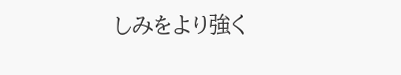しみをより強く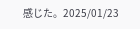感じた。2025/01/23